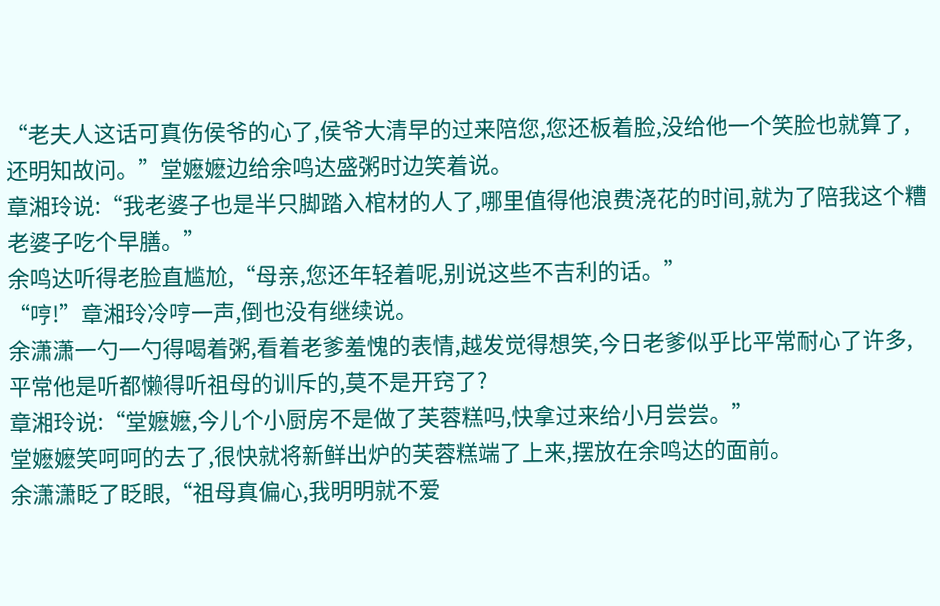“老夫人这话可真伤侯爷的心了,侯爷大清早的过来陪您,您还板着脸,没给他一个笑脸也就算了,还明知故问。”堂嬷嬷边给余鸣达盛粥时边笑着说。
章湘玲说:“我老婆子也是半只脚踏入棺材的人了,哪里值得他浪费浇花的时间,就为了陪我这个糟老婆子吃个早膳。”
余鸣达听得老脸直尴尬,“母亲,您还年轻着呢,别说这些不吉利的话。”
“哼!”章湘玲冷哼一声,倒也没有继续说。
余潇潇一勺一勺得喝着粥,看着老爹羞愧的表情,越发觉得想笑,今日老爹似乎比平常耐心了许多,平常他是听都懒得听祖母的训斥的,莫不是开窍了?
章湘玲说:“堂嬷嬷,今儿个小厨房不是做了芙蓉糕吗,快拿过来给小月尝尝。”
堂嬷嬷笑呵呵的去了,很快就将新鲜出炉的芙蓉糕端了上来,摆放在余鸣达的面前。
余潇潇眨了眨眼,“祖母真偏心,我明明就不爱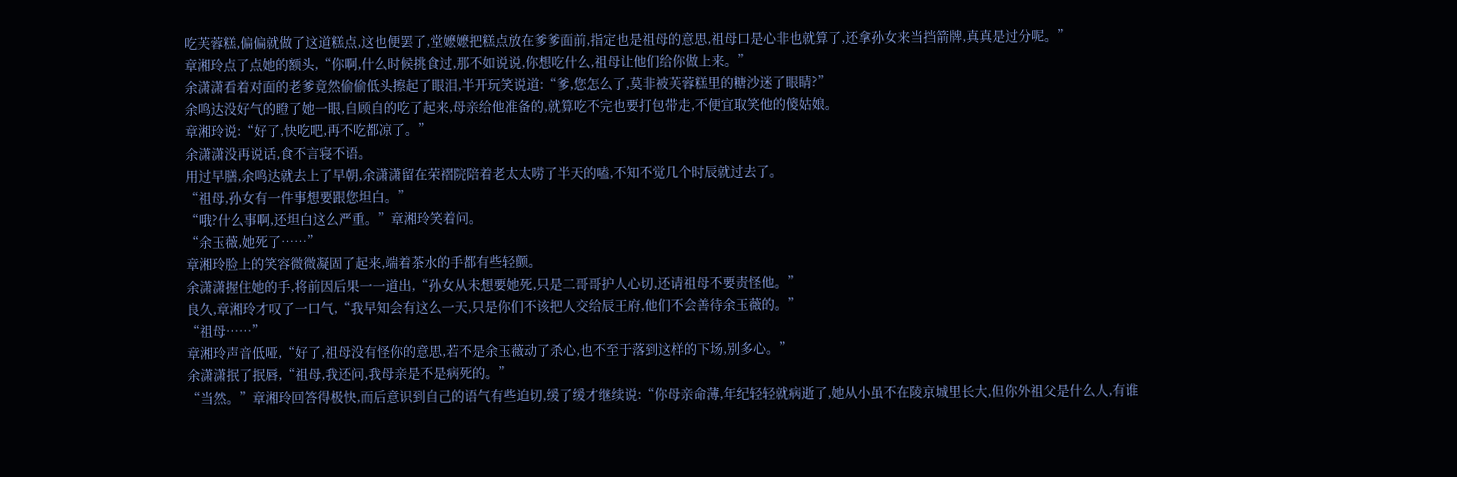吃芙蓉糕,偏偏就做了这道糕点,这也便罢了,堂嬷嬷把糕点放在爹爹面前,指定也是祖母的意思,祖母口是心非也就算了,还拿孙女来当挡箭牌,真真是过分呢。”
章湘玲点了点她的额头,“你啊,什么时候挑食过,那不如说说,你想吃什么,祖母让他们给你做上来。”
余潇潇看着对面的老爹竟然偷偷低头擦起了眼泪,半开玩笑说道:“爹,您怎么了,莫非被芙蓉糕里的糖沙迷了眼睛?”
余鸣达没好气的瞪了她一眼,自顾自的吃了起来,母亲给他准备的,就算吃不完也要打包带走,不便宜取笑他的傻姑娘。
章湘玲说:“好了,快吃吧,再不吃都凉了。”
余潇潇没再说话,食不言寝不语。
用过早膳,余鸣达就去上了早朝,余潇潇留在荣褶院陪着老太太唠了半天的嗑,不知不觉几个时辰就过去了。
“祖母,孙女有一件事想要跟您坦白。”
“哦?什么事啊,还坦白这么严重。”章湘玲笑着问。
“余玉薇,她死了……”
章湘玲脸上的笑容微微凝固了起来,端着茶水的手都有些轻颤。
余潇潇握住她的手,将前因后果一一道出,“孙女从未想要她死,只是二哥哥护人心切,还请祖母不要责怪他。”
良久,章湘玲才叹了一口气,“我早知会有这么一天,只是你们不该把人交给辰王府,他们不会善待余玉薇的。”
“祖母……”
章湘玲声音低哑,“好了,祖母没有怪你的意思,若不是余玉薇动了杀心,也不至于落到这样的下场,别多心。”
余潇潇抿了抿唇,“祖母,我还问,我母亲是不是病死的。”
“当然。”章湘玲回答得极快,而后意识到自己的语气有些迫切,缓了缓才继续说:“你母亲命薄,年纪轻轻就病逝了,她从小虽不在陵京城里长大,但你外祖父是什么人,有谁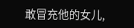敢冒充他的女儿,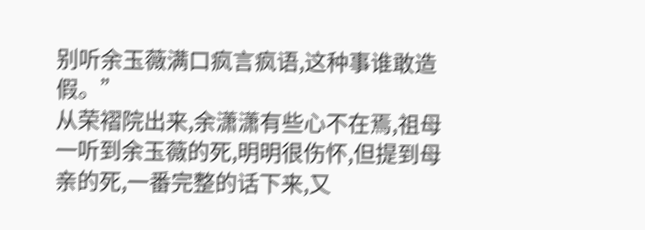别听余玉薇满口疯言疯语,这种事谁敢造假。”
从荣褶院出来,余潇潇有些心不在焉,祖母一听到余玉薇的死,明明很伤怀,但提到母亲的死,一番完整的话下来,又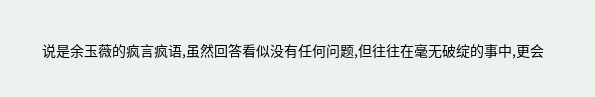说是余玉薇的疯言疯语,虽然回答看似没有任何问题,但往往在毫无破绽的事中,更会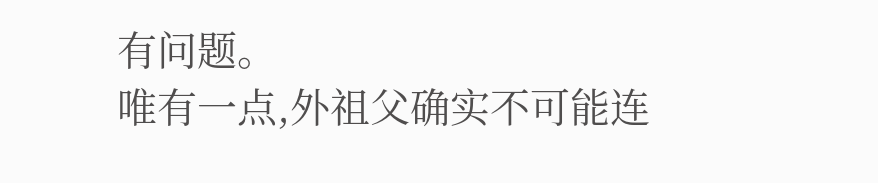有问题。
唯有一点,外祖父确实不可能连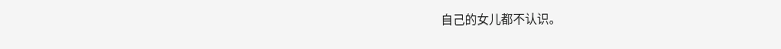自己的女儿都不认识。